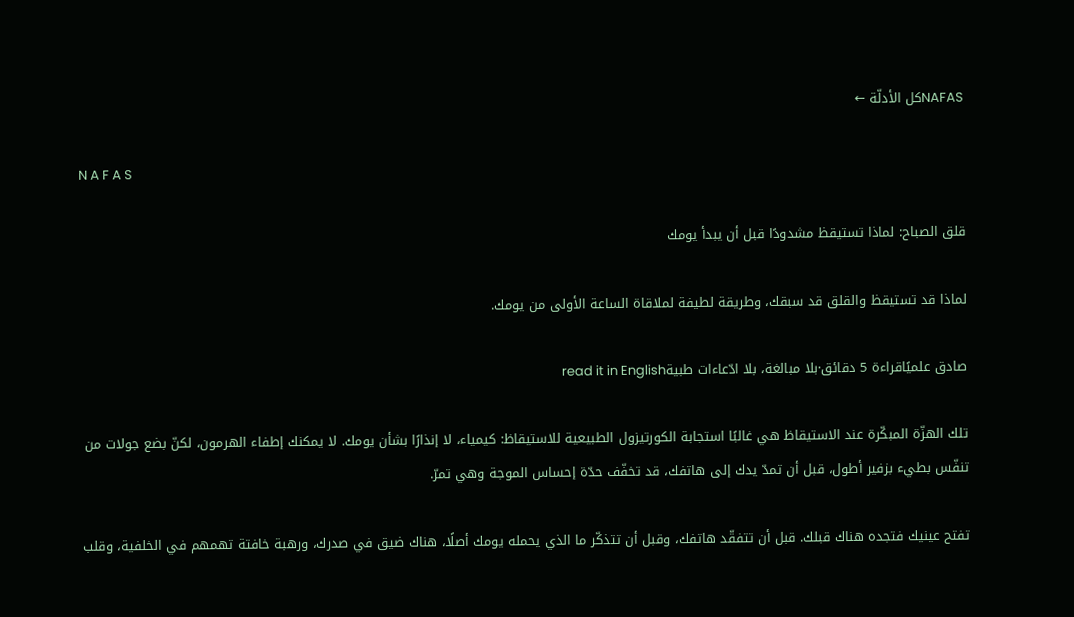NAFASكل الأدلّة ←

N A F A S

قلق الصباح: لماذا تستيقظ مشدودًا قبل أن يبدأ يومك

لماذا قد تستيقظ والقلق قد سبقك، وطريقة لطيفة لملاقاة الساعة الأولى من يومك.

صادق علميًاقراءة 5 دقائق·بلا مبالغة، بلا ادّعاءات طبيةread it in English

تلك الهزّة المبكّرة عند الاستيقاظ هي غالبًا استجابة الكورتيزول الطبيعية للاستيقاظ: كيمياء، لا إنذارًا بشأن يومك. لا يمكنك إطفاء الهرمون، لكنّ بضع جولات من تنفّس بطيء بزفير أطول، قبل أن تمدّ يدك إلى هاتفك، قد تخفّف حدّة إحساس الموجة وهي تمرّ.

تفتح عينيك فتجده هناك قبلك. قبل أن تتفقّد هاتفك، وقبل أن تتذكّر ما الذي يحمله يومك أصلًا، هناك ضيق في صدرك، ورهبة خافتة تهمهم في الخلفية، وقلب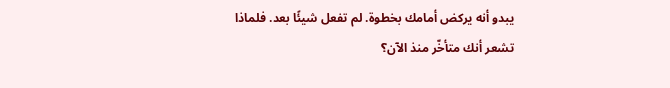يبدو أنه يركض أمامك بخطوة. لم تفعل شيئًا بعد. فلماذا تشعر أنك متأخّر منذ الآن؟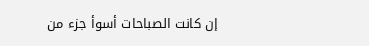إن كانت الصباحات أسوأ جزء من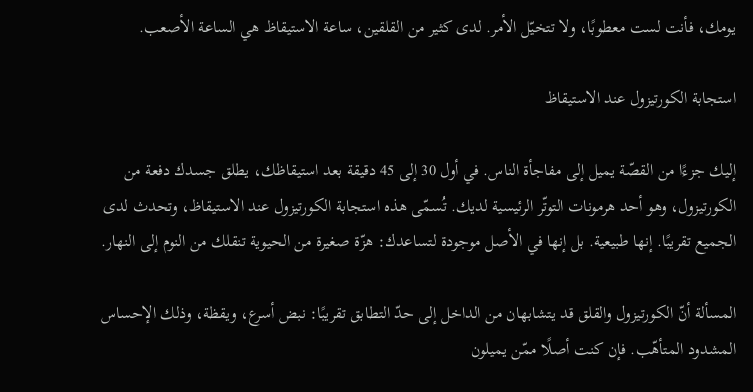يومك، فأنت لست معطوبًا، ولا تتخيّل الأمر. لدى كثير من القلقين، ساعة الاستيقاظ هي الساعة الأصعب.

استجابة الكورتيزول عند الاستيقاظ

إليك جزءًا من القصّة يميل إلى مفاجأة الناس. في أول 30 إلى 45 دقيقة بعد استيقاظك، يطلق جسدك دفعة من الكورتيزول، وهو أحد هرمونات التوتّر الرئيسية لديك. تُسمّى هذه استجابة الكورتيزول عند الاستيقاظ، وتحدث لدى الجميع تقريبًا. إنها طبيعية. بل إنها في الأصل موجودة لتساعدك: هزّة صغيرة من الحيوية تنقلك من النوم إلى النهار.

المسألة أنّ الكورتيزول والقلق قد يتشابهان من الداخل إلى حدّ التطابق تقريبًا: نبض أسرع، ويقظة، وذلك الإحساس المشدود المتأهّب. فإن كنت أصلًا ممّن يميلون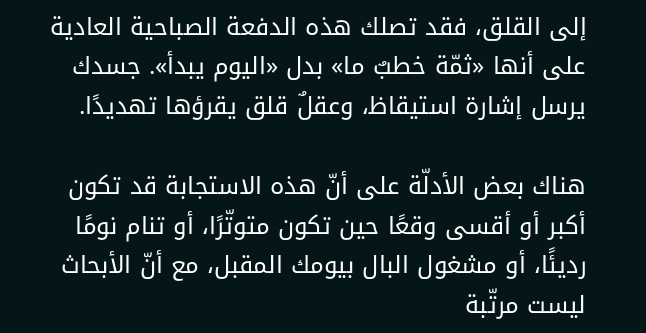إلى القلق، فقد تصلك هذه الدفعة الصباحية العادية على أنها «ثمّة خطبٌ ما» بدل «اليوم يبدأ». جسدك يرسل إشارة استيقاظ، وعقلٌ قلق يقرؤها تهديدًا.

هناك بعض الأدلّة على أنّ هذه الاستجابة قد تكون أكبر أو أقسى وقعًا حين تكون متوتّرًا، أو تنام نومًا رديئًا، أو مشغول البال بيومك المقبل، مع أنّ الأبحاث ليست مرتّبة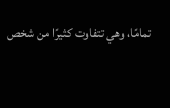تمامًا، وهي تتفاوت كثيرًا من شخص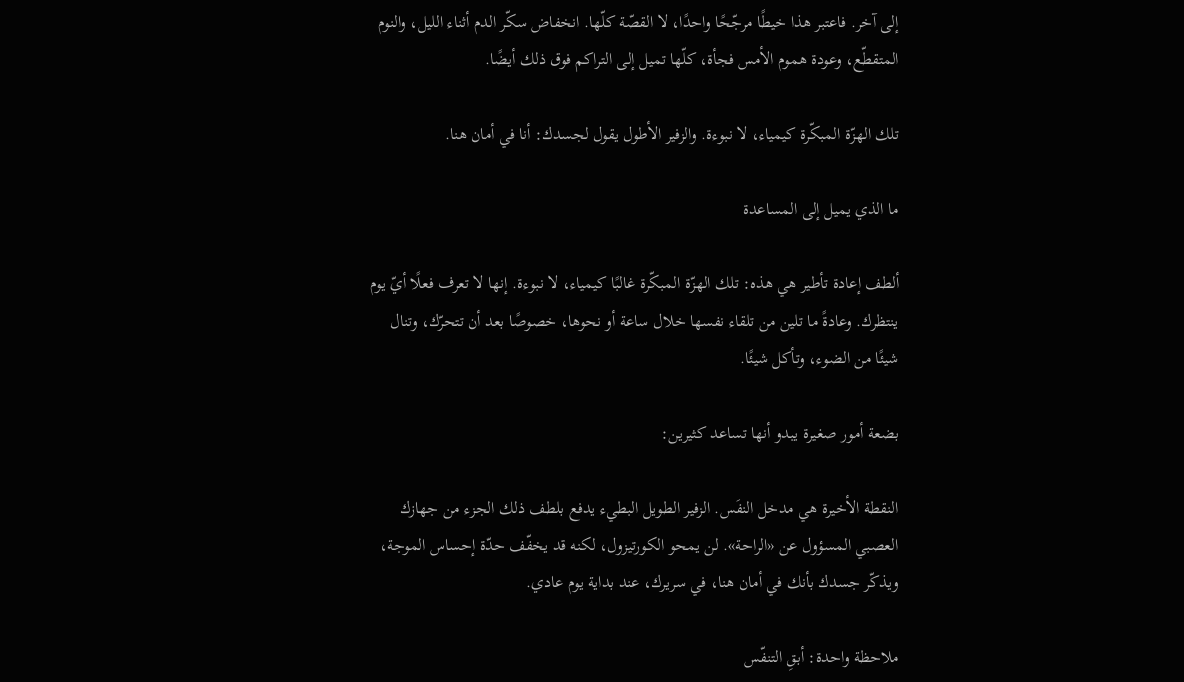إلى آخر. فاعتبر هذا خيطًا مرجّحًا واحدًا، لا القصّة كلّها. انخفاض سكّر الدم أثناء الليل، والنوم المتقطّع، وعودة هموم الأمس فجأة، كلّها تميل إلى التراكم فوق ذلك أيضًا.

تلك الهزّة المبكّرة كيمياء، لا نبوءة. والزفير الأطول يقول لجسدك: أنا في أمان هنا.

ما الذي يميل إلى المساعدة

ألطف إعادة تأطير هي هذه: تلك الهزّة المبكّرة غالبًا كيمياء، لا نبوءة. إنها لا تعرف فعلًا أيّ يوم ينتظرك. وعادةً ما تلين من تلقاء نفسها خلال ساعة أو نحوها، خصوصًا بعد أن تتحرّك، وتنال شيئًا من الضوء، وتأكل شيئًا.

بضعة أمور صغيرة يبدو أنها تساعد كثيرين:

النقطة الأخيرة هي مدخل النفَس. الزفير الطويل البطيء يدفع بلطف ذلك الجزء من جهازك العصبي المسؤول عن «الراحة». لن يمحو الكورتيزول، لكنه قد يخفّف حدّة إحساس الموجة، ويذكّر جسدك بأنك في أمان هنا، في سريرك، عند بداية يوم عادي.

ملاحظة واحدة: أبقِ التنفّس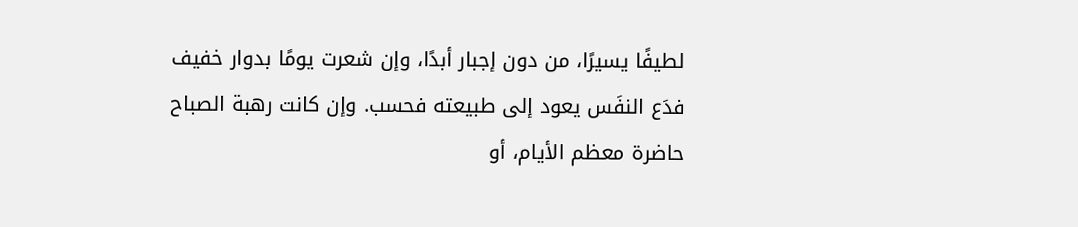لطيفًا يسيرًا، من دون إجبار أبدًا، وإن شعرت يومًا بدوار خفيف فدَع النفَس يعود إلى طبيعته فحسب. وإن كانت رهبة الصباح حاضرة معظم الأيام، أو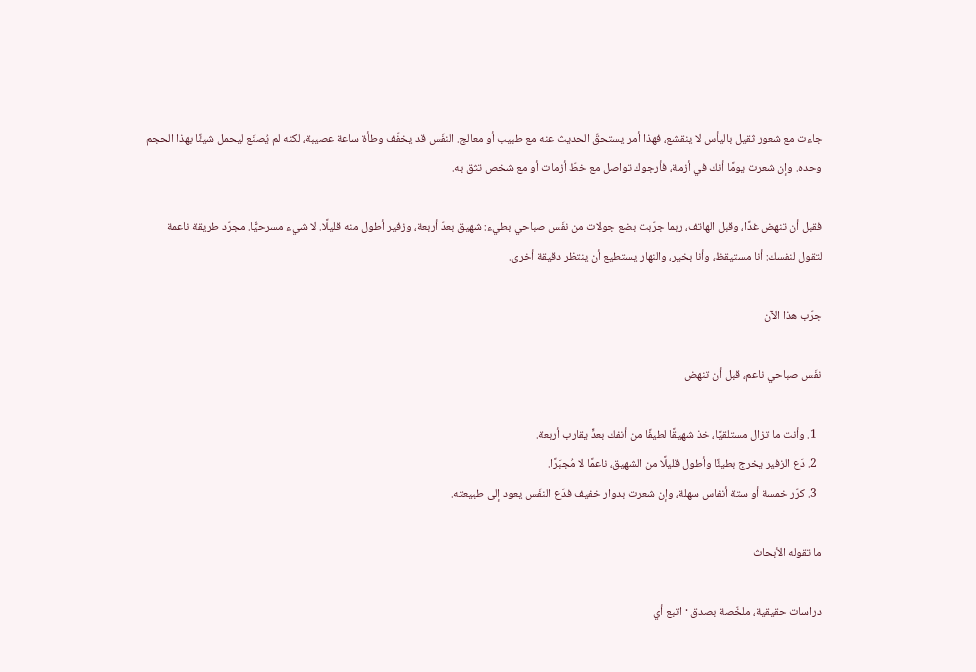جاءت مع شعور ثقيل باليأس لا ينقشع، فهذا أمر يستحقّ الحديث عنه مع طبيب أو معالج. النفَس قد يخفّف وطأة ساعة عصيبة، لكنه لم يُصنَع ليحمل شيئًا بهذا الحجم وحده. وإن شعرت يومًا أنك في أزمة، فأرجوك تواصل مع خطّ أزمات أو مع شخص تثق به.

فقبل أن تنهض غدًا، وقبل الهاتف، ربما جرّبت بضع جولات من نفَس صباحي بطيء: شهيق بعدّ أربعة، وزفير أطول منه قليلًا. لا شيء مسرحيًّا. مجرّد طريقة ناعمة لتقول لنفسك: أنا مستيقظ، وأنا بخير، والنهار يستطيع أن ينتظر دقيقة أخرى.

جرّب هذا الآن

نفَس صباحي ناعم، قبل أن تنهض

  1. وأنت ما تزال مستلقيًا، خذ شهيقًا لطيفًا من أنفك بعدٍّ يقارب أربعة.
  2. دَع الزفير يخرج بطيئًا وأطول قليلًا من الشهيق، ناعمًا لا مُجبَرًا.
  3. كرّر خمسة أو ستة أنفاس سهلة، وإن شعرت بدوار خفيف فدَع النفَس يعود إلى طبيعته.

ما تقوله الأبحاث

دراسات حقيقية، ملخّصة بصدق · اتبع أي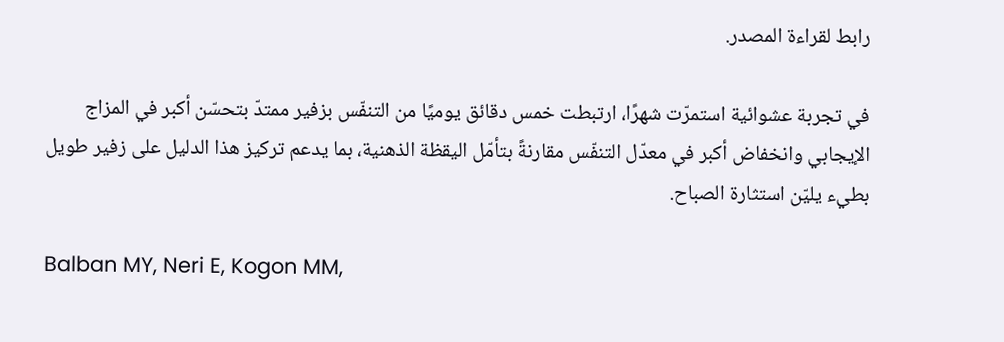رابط لقراءة المصدر.

في تجربة عشوائية استمرّت شهرًا، ارتبطت خمس دقائق يوميًا من التنفّس بزفير ممتدّ بتحسّن أكبر في المزاج الإيجابي وانخفاض أكبر في معدّل التنفّس مقارنةً بتأمّل اليقظة الذهنية، بما يدعم تركيز هذا الدليل على زفير طويل بطيء يليّن استثارة الصباح.

Balban MY, Neri E, Kogon MM,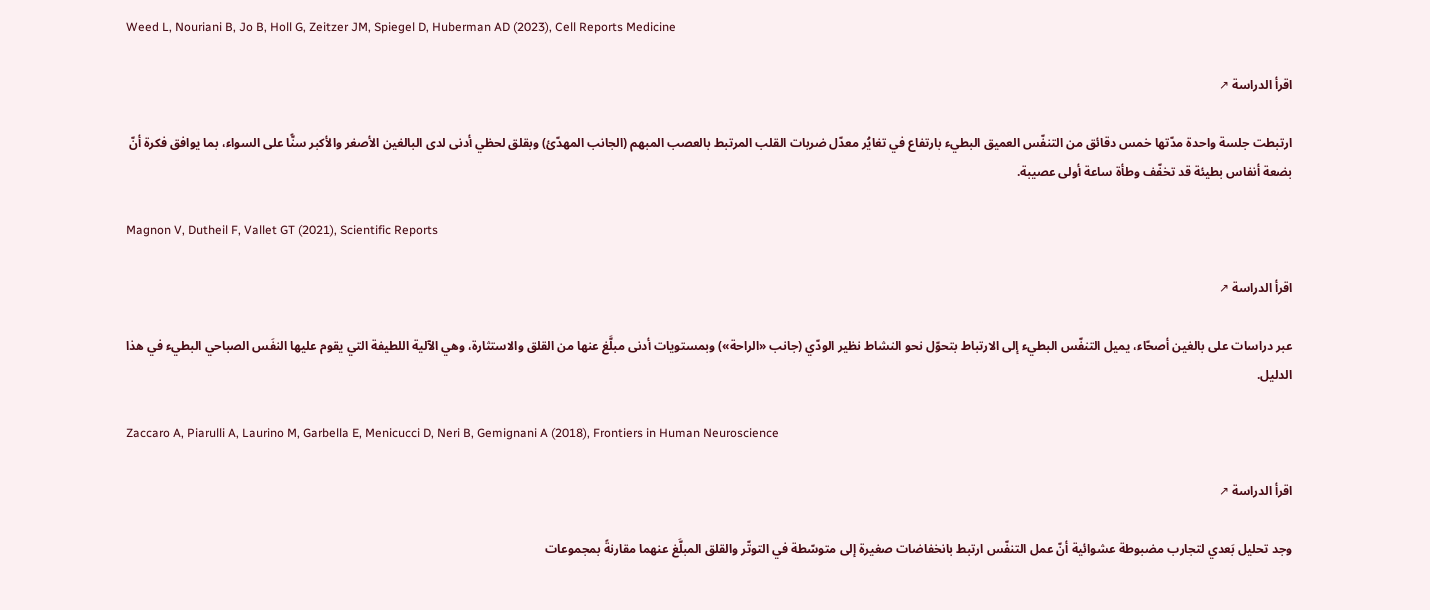Weed L, Nouriani B, Jo B, Holl G, Zeitzer JM, Spiegel D, Huberman AD (2023), Cell Reports Medicine

اقرأ الدراسة ↗

ارتبطت جلسة واحدة مدّتها خمس دقائق من التنفّس العميق البطيء بارتفاع في تغايُر معدّل ضربات القلب المرتبط بالعصب المبهم (الجانب المهدّئ) وبقلق لحظي أدنى لدى البالغين الأصغر والأكبر سنًّا على السواء، بما يوافق فكرة أنّ بضعة أنفاس بطيئة قد تخفّف وطأة ساعة أولى عصيبة.

Magnon V, Dutheil F, Vallet GT (2021), Scientific Reports

اقرأ الدراسة ↗

عبر دراسات على بالغين أصحّاء، يميل التنفّس البطيء إلى الارتباط بتحوّل نحو النشاط نظير الودّي (جانب «الراحة») وبمستويات أدنى مبلَّغ عنها من القلق والاستثارة، وهي الآلية اللطيفة التي يقوم عليها النفَس الصباحي البطيء في هذا الدليل.

Zaccaro A, Piarulli A, Laurino M, Garbella E, Menicucci D, Neri B, Gemignani A (2018), Frontiers in Human Neuroscience

اقرأ الدراسة ↗

وجد تحليل بَعدي لتجارب مضبوطة عشوائية أنّ عمل التنفّس ارتبط بانخفاضات صغيرة إلى متوسّطة في التوتّر والقلق المبلَّغ عنهما مقارنةً بمجموعات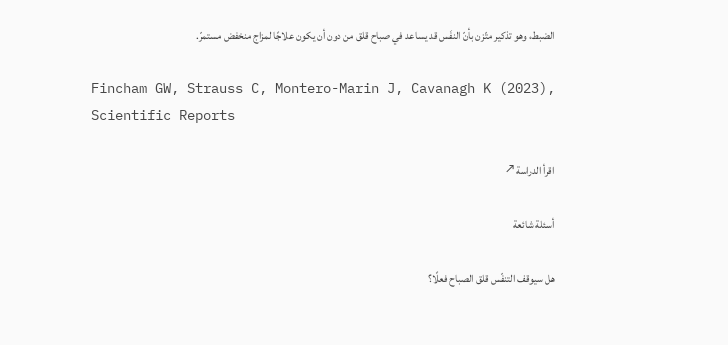الضبط، وهو تذكير متّزن بأنّ النفَس قد يساعد في صباح قلق من دون أن يكون علاجًا لمزاج منخفض مستمرّ.

Fincham GW, Strauss C, Montero-Marin J, Cavanagh K (2023), Scientific Reports

اقرأ الدراسة ↗

أسئلة شائعة

هل سيوقف التنفّس قلق الصباح فعلًا؟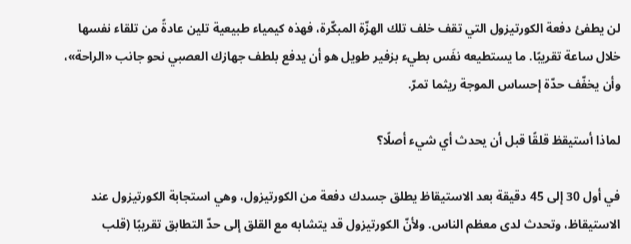لن يطفئ دفعة الكورتيزول التي تقف خلف تلك الهزّة المبكّرة، فهذه كيمياء طبيعية تلين عادةً من تلقاء نفسها خلال ساعة تقريبًا. ما يستطيعه نفَس بطيء بزفير طويل هو أن يدفع بلطف جهازك العصبي نحو جانب «الراحة»، وأن يخفّف حدّة إحساس الموجة ريثما تمرّ.

لماذا أستيقظ قلقًا قبل أن يحدث أي شيء أصلًا؟

في أول 30 إلى 45 دقيقة بعد الاستيقاظ يطلق جسدك دفعة من الكورتيزول، وهي استجابة الكورتيزول عند الاستيقاظ، وتحدث لدى معظم الناس. ولأنّ الكورتيزول قد يتشابه مع القلق إلى حدّ التطابق تقريبًا (قلب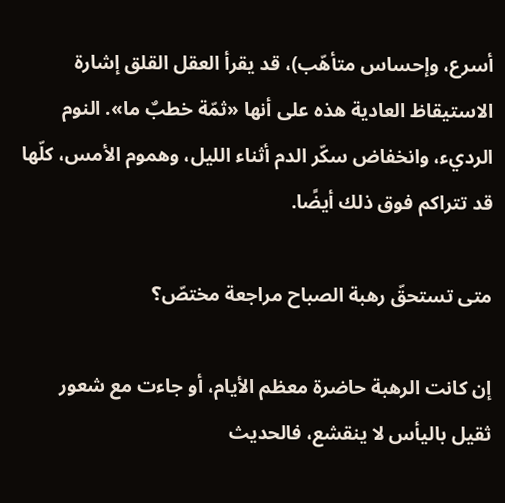أسرع، وإحساس متأهّب)، قد يقرأ العقل القلق إشارة الاستيقاظ العادية هذه على أنها «ثمّة خطبٌ ما». النوم الرديء، وانخفاض سكّر الدم أثناء الليل، وهموم الأمس، كلّها قد تتراكم فوق ذلك أيضًا.

متى تستحقّ رهبة الصباح مراجعة مختصّ؟

إن كانت الرهبة حاضرة معظم الأيام، أو جاءت مع شعور ثقيل باليأس لا ينقشع، فالحديث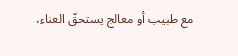مع طبيب أو معالج يستحقّ العناء،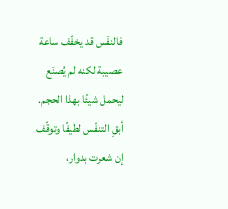فالنفَس قد يخفّف ساعة عصيبة لكنه لم يُصنَع ليحمل شيئًا بهذا الحجم. أبقِ التنفّس لطيفًا وتوقّف إن شعرت بدوار،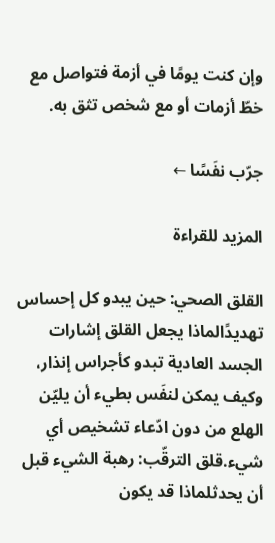وإن كنت يومًا في أزمة فتواصل مع خطّ أزمات أو مع شخص تثق به.

جرّب نفَسًا ←

المزيد للقراءة

القلق الصحي: حين يبدو كل إحساس تهديدًالماذا يجعل القلق إشارات الجسد العادية تبدو كأجراس إنذار، وكيف يمكن لنفَس بطيء أن يليّن الهلع من دون ادّعاء تشخيص أي شيء.قلق الترقّب: رهبة الشيء قبل أن يحدثلماذا قد يكون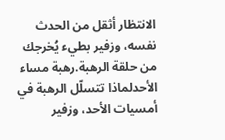الانتظار أثقل من الحدث نفسه، وزفير بطيء يُخرجك من حلقة الرهبة.رهبة مساء الأحدلماذا تتسلّل الرهبة في أمسيات الأحد، وزفير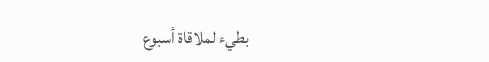بطيء لملاقاة أسبوع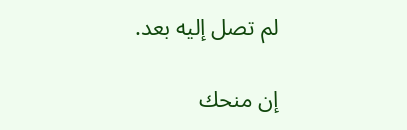لم تصل إليه بعد.

إن منحك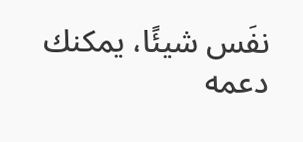نفَس شيئًا، يمكنك دعمه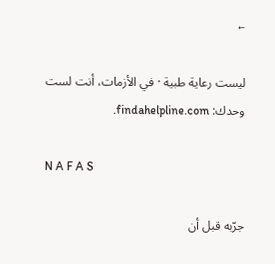←

ليست رعاية طبية · في الأزمات، أنت لست وحدك: findahelpline.com.

N A F A S

جرّبه قبل أن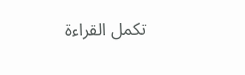تكمل القراءة